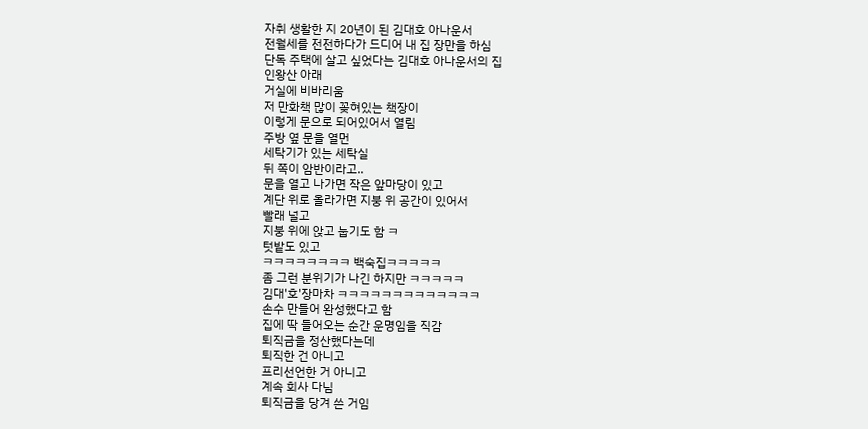자취 생활한 지 20년이 된 김대호 아나운서
전월세를 전전하다가 드디어 내 집 장만을 하심
단독 주택에 살고 싶었다는 김대호 아나운서의 집
인왕산 아래
거실에 비바리움
저 만화책 많이 꽂혀있는 책장이
이렇게 문으로 되어있어서 열림
주방 옆 문을 열먼
세탁기가 있는 세탁실
뒤 쪽이 암반이라고..
문을 열고 나가면 작은 앞마당이 있고
계단 위로 올라가면 지붕 위 공간이 있어서
빨래 널고
지붕 위에 앉고 눕기도 함 ㅋ
텃밭도 있고
ㅋㅋㅋㅋㅋㅋㅋㅋ 백숙집ㅋㅋㅋㅋㅋ
좀 그런 분위기가 나긴 하지만 ㅋㅋㅋㅋㅋ
김대'호'장마차 ㅋㅋㅋㅋㅋㅋㅋㅋㅋㅋㅋㅋㅋ
손수 만들어 완성했다고 함
집에 딱 들어오는 순간 운명임을 직감
퇴직금을 정산했다는데
퇴직한 건 아니고
프리선언한 거 아니고
계속 회사 다님
퇴직금을 당겨 쓴 거임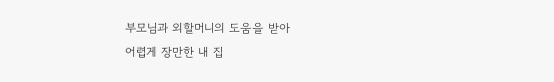부모님과 외할머니의 도움을 받아
어렵게 장만한 내 집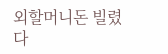외할머니돈 빌렸다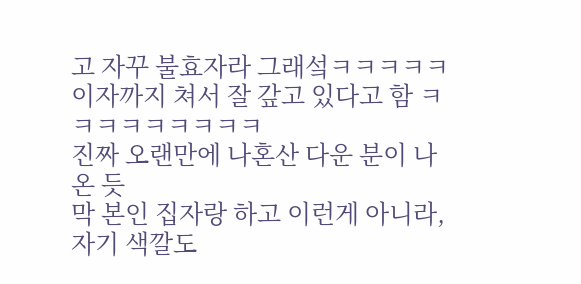고 자꾸 불효자라 그래섴ㅋㅋㅋㅋㅋ
이자까지 쳐서 잘 갚고 있다고 함 ㅋㅋㅋㅋㅋㅋㅋㅋㅋ
진짜 오랜만에 나혼산 다운 분이 나온 듯
막 본인 집자랑 하고 이런게 아니라,
자기 색깔도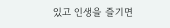있고 인생을 즐기면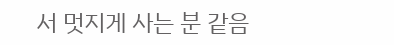서 멋지게 사는 분 같음